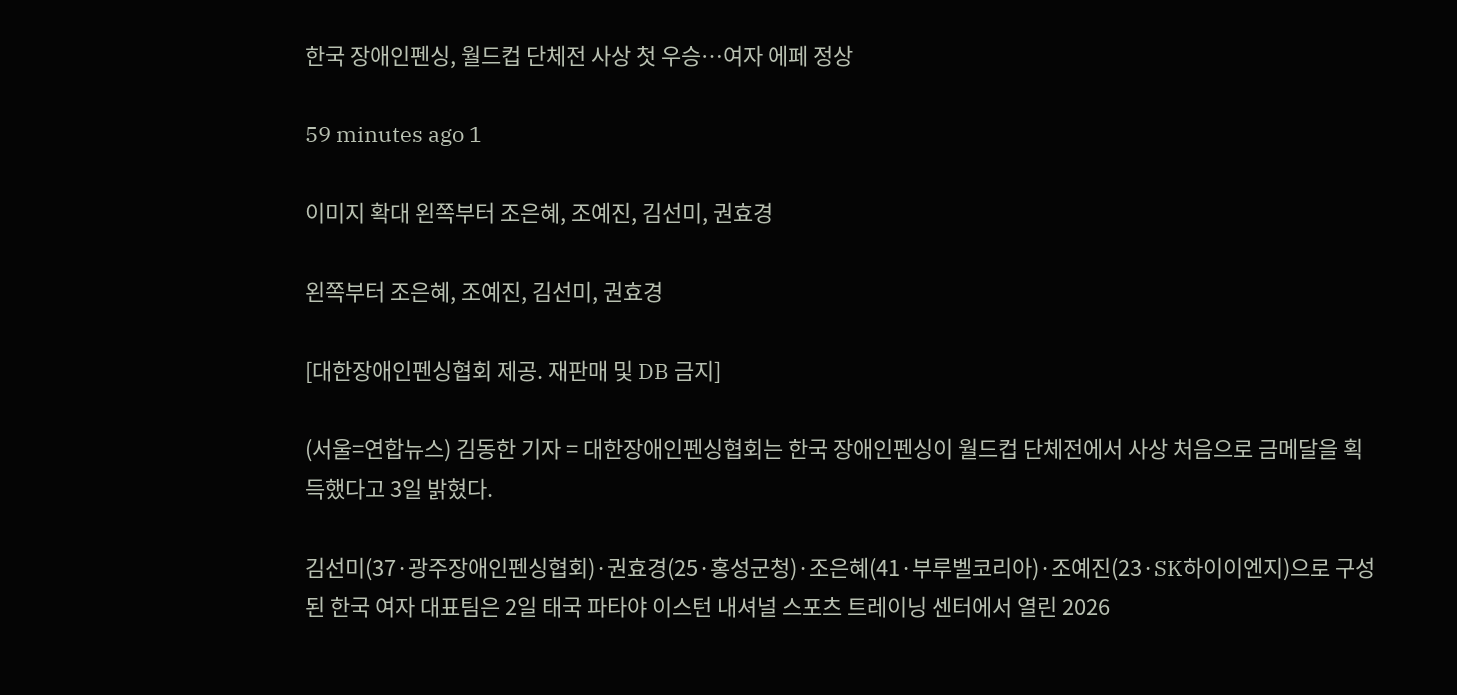한국 장애인펜싱, 월드컵 단체전 사상 첫 우승…여자 에페 정상

59 minutes ago 1

이미지 확대 왼쪽부터 조은혜, 조예진, 김선미, 권효경

왼쪽부터 조은혜, 조예진, 김선미, 권효경

[대한장애인펜싱협회 제공. 재판매 및 DB 금지]

(서울=연합뉴스) 김동한 기자 = 대한장애인펜싱협회는 한국 장애인펜싱이 월드컵 단체전에서 사상 처음으로 금메달을 획득했다고 3일 밝혔다.

김선미(37·광주장애인펜싱협회)·권효경(25·홍성군청)·조은혜(41·부루벨코리아)·조예진(23·SK하이이엔지)으로 구성된 한국 여자 대표팀은 2일 태국 파타야 이스턴 내셔널 스포츠 트레이닝 센터에서 열린 2026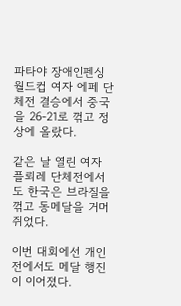파타야 장애인펜싱 월드컵 여자 에페 단체전 결승에서 중국을 26-21로 꺾고 정상에 올랐다.

같은 날 열린 여자 플뢰레 단체전에서도 한국은 브라질을 꺾고 동메달을 거머쥐었다.

이번 대회에선 개인전에서도 메달 행진이 이어졌다.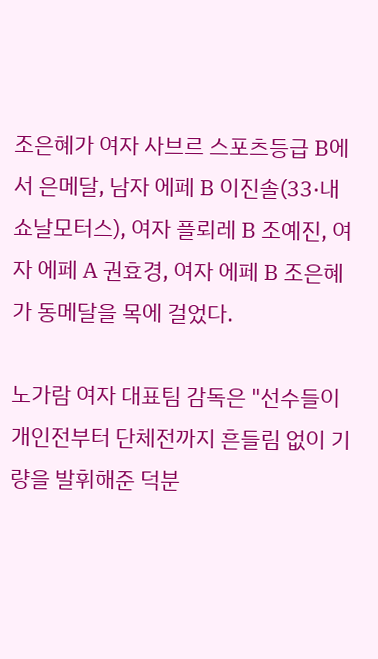조은혜가 여자 사브르 스포츠등급 B에서 은메달, 남자 에페 B 이진솔(33·내쇼날모터스), 여자 플뢰레 B 조예진, 여자 에페 A 권효경, 여자 에페 B 조은혜가 동메달을 목에 걸었다.

노가람 여자 대표팀 감독은 "선수들이 개인전부터 단체전까지 흔들림 없이 기량을 발휘해준 덕분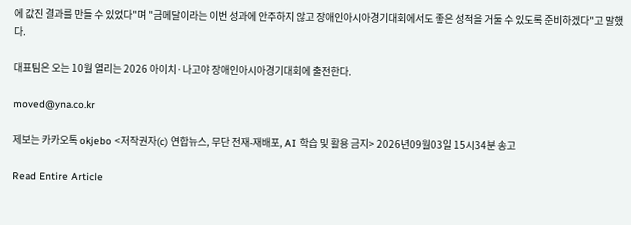에 값진 결과를 만들 수 있었다"며 "금메달이라는 이번 성과에 안주하지 않고 장애인아시아경기대회에서도 좋은 성적을 거둘 수 있도록 준비하겠다"고 말했다.

대표팀은 오는 10월 열리는 2026 아이치·나고야 장애인아시아경기대회에 출전한다.

moved@yna.co.kr

제보는 카카오톡 okjebo <저작권자(c) 연합뉴스, 무단 전재-재배포, AI 학습 및 활용 금지> 2026년09월03일 15시34분 송고

Read Entire Article